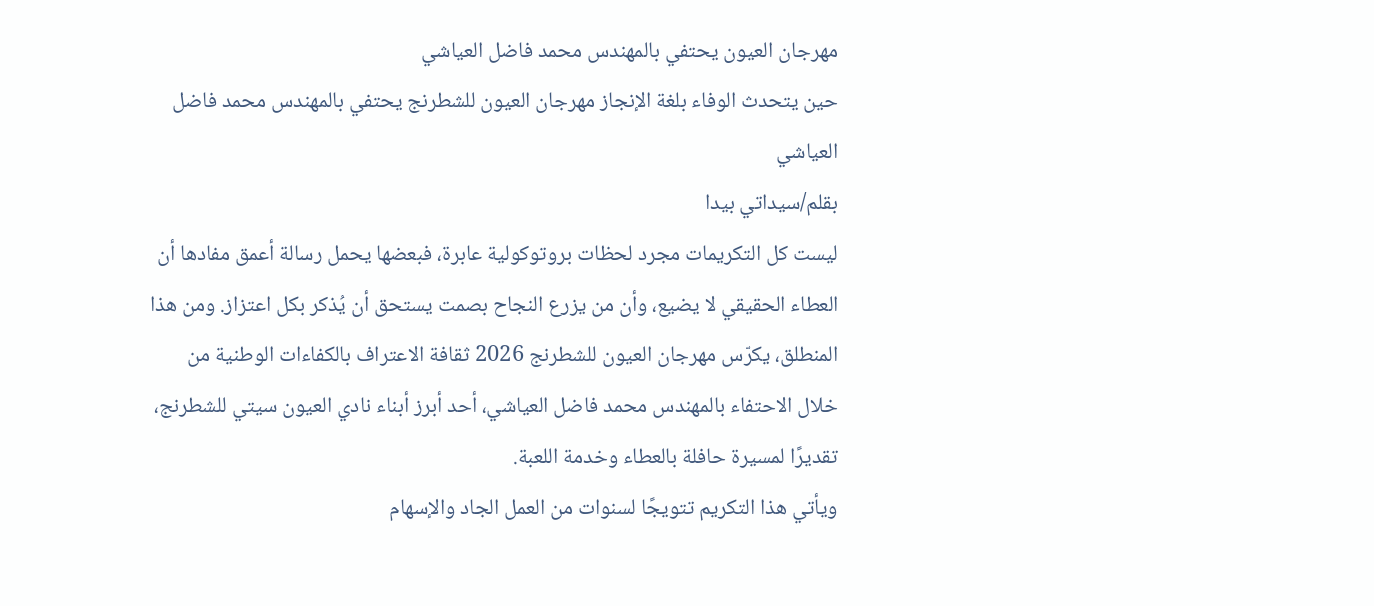مهرجان العيون يحتفي بالمهندس محمد فاضل العياشي
حين يتحدث الوفاء بلغة الإنجاز مهرجان العيون للشطرنج يحتفي بالمهندس محمد فاضل العياشي
بقلم/سيداتي بيدا
ليست كل التكريمات مجرد لحظات بروتوكولية عابرة، فبعضها يحمل رسالة أعمق مفادها أن العطاء الحقيقي لا يضيع، وأن من يزرع النجاح بصمت يستحق أن يُذكر بكل اعتزاز. ومن هذا المنطلق، يكرّس مهرجان العيون للشطرنج 2026 ثقافة الاعتراف بالكفاءات الوطنية من خلال الاحتفاء بالمهندس محمد فاضل العياشي، أحد أبرز أبناء نادي العيون سيتي للشطرنج، تقديرًا لمسيرة حافلة بالعطاء وخدمة اللعبة.
ويأتي هذا التكريم تتويجًا لسنوات من العمل الجاد والإسهام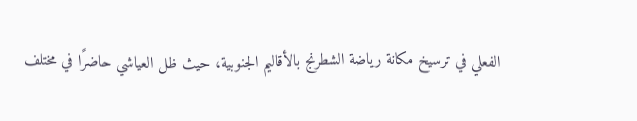الفعلي في ترسيخ مكانة رياضة الشطرنج بالأقاليم الجنوبية، حيث ظل العياشي حاضرًا في مختلف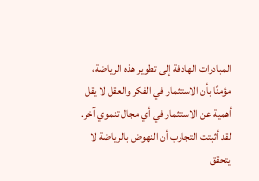المبادرات الهادفة إلى تطوير هذه الرياضة، مؤمنًا بأن الاستثمار في الفكر والعقل لا يقل أهمية عن الاستثمار في أي مجال تنموي آخر.
لقد أثبتت التجارب أن النهوض بالرياضة لا يتحقق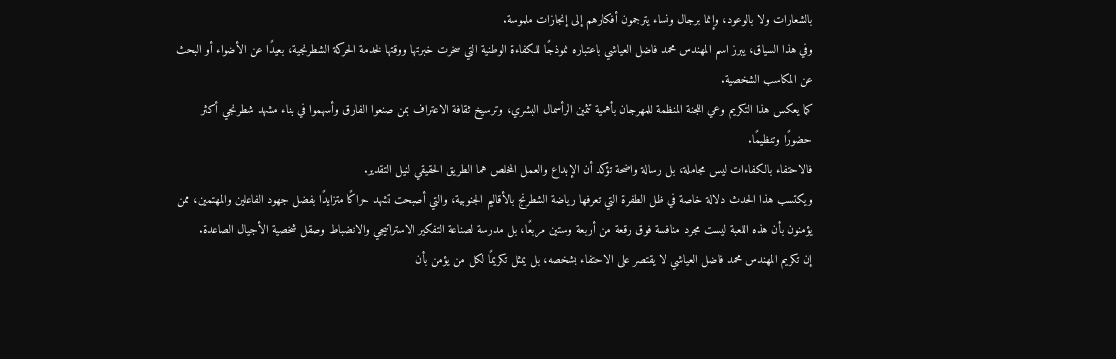بالشعارات ولا بالوعود، وإنما برجال ونساء يترجمون أفكارهم إلى إنجازات ملموسة.
وفي هذا السياق، يبرز اسم المهندس محمد فاضل العياشي باعتباره نموذجًا للكفاءة الوطنية التي سخرت خبرتها ووقتها لخدمة الحركة الشطرنجية، بعيدًا عن الأضواء أو البحث عن المكاسب الشخصية.
كما يعكس هذا التكريم وعي اللجنة المنظمة للمهرجان بأهمية تثمين الرأسمال البشري، وترسيخ ثقافة الاعتراف بمن صنعوا الفارق وأسهموا في بناء مشهد شطرنجي أكثر حضورًا وتنظيمًا.
فالاحتفاء بالكفاءات ليس مجاملة، بل رسالة واضحة تؤكد أن الإبداع والعمل المخلص هما الطريق الحقيقي لنيل التقدير.
ويكتسب هذا الحدث دلالة خاصة في ظل الطفرة التي تعرفها رياضة الشطرنج بالأقاليم الجنوبية، والتي أصبحت تشهد حراكًا متزايدًا بفضل جهود الفاعلين والمهتمين، ممن يؤمنون بأن هذه اللعبة ليست مجرد منافسة فوق رقعة من أربعة وستين مربعًا، بل مدرسة لصناعة التفكير الاستراتيجي والانضباط وصقل شخصية الأجيال الصاعدة.
إن تكريم المهندس محمد فاضل العياشي لا يقتصر على الاحتفاء بشخصه، بل يمثل تكريمًا لكل من يؤمن بأن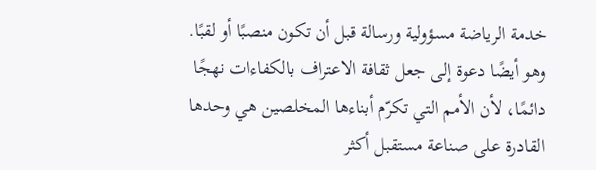خدمة الرياضة مسؤولية ورسالة قبل أن تكون منصبًا أو لقبًا. وهو أيضًا دعوة إلى جعل ثقافة الاعتراف بالكفاءات نهجًا دائمًا، لأن الأمم التي تكرّم أبناءها المخلصين هي وحدها القادرة على صناعة مستقبل أكثر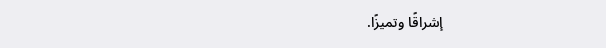إشراقًا وتميزًا.